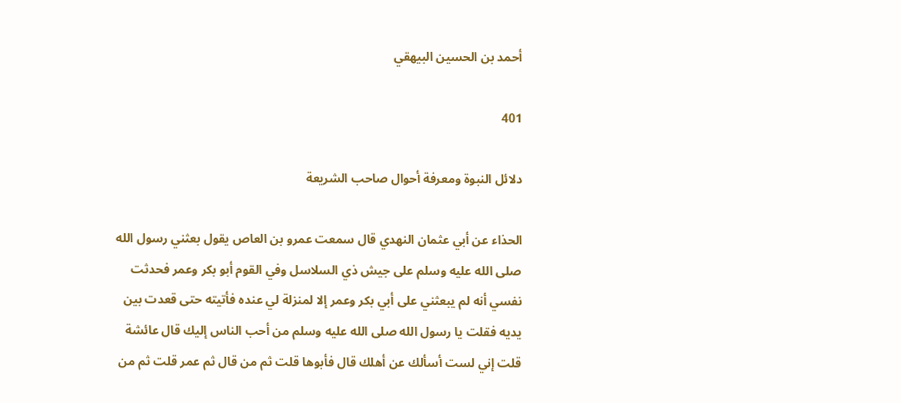أحمد بن الحسين البيهقي

401

دلائل النبوة ومعرفة أحوال صاحب الشريعة

الحذاء عن أبي عثمان النهدي قال سمعت عمرو بن العاص يقول بعثني رسول الله صلى الله عليه وسلم على جيش ذي السلاسل وفي القوم أبو بكر وعمر فحدثت نفسي أنه لم يبعثني على أبي بكر وعمر إلا لمنزلة لي عنده فأتيته حتى قعدت بين يديه فقلت يا رسول الله صلى الله عليه وسلم من أحب الناس إليك قال عائشة قلت إني لست أسألك عن أهلك قال فأبوها قلت ثم من قال ثم عمر قلت ثم من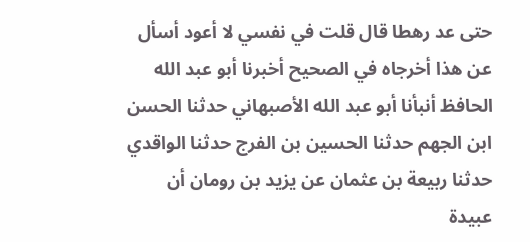حتى عد رهطا قال قلت في نفسي لا أعود أسأل عن هذا أخرجاه في الصحيح أخبرنا أبو عبد الله الحافظ أنبأنا أبو عبد الله الأصبهاني حدثنا الحسن ابن الجهم حدثنا الحسين بن الفرج حدثنا الواقدي حدثنا ربيعة بن عثمان عن يزيد بن رومان أن عبيدة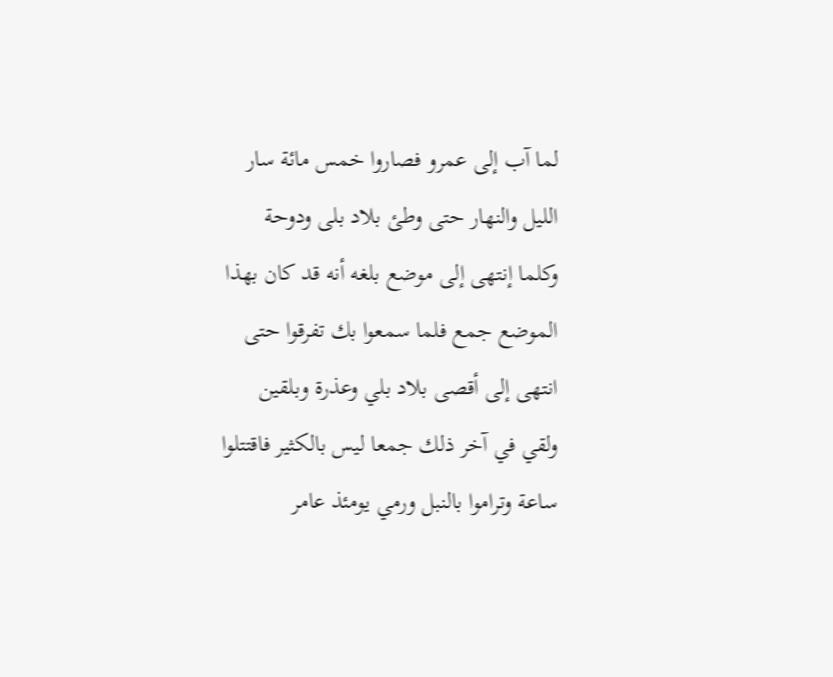لما آب إلى عمرو فصاروا خمس مائة سار الليل والنهار حتى وطئ بلاد بلى ودوحة وكلما إنتهى إلى موضع بلغه أنه قد كان بهذا الموضع جمع فلما سمعوا بك تفرقوا حتى انتهى إلى أقصى بلاد بلي وعذرة وبلقين ولقي في آخر ذلك جمعا ليس بالكثير فاقتتلوا ساعة وتراموا بالنبل ورمي يومئذ عامر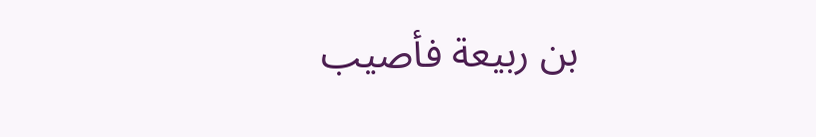بن ربيعة فأصيب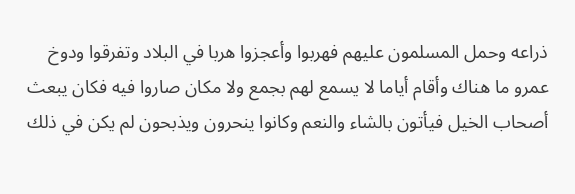ذراعه وحمل المسلمون عليهم فهربوا وأعجزوا هربا في البلاد وتفرقوا ودوخ عمرو ما هناك وأقام أياما لا يسمع لهم بجمع ولا مكان صاروا فيه فكان يبعث أصحاب الخيل فيأتون بالشاء والنعم وكانوا ينحرون ويذبحون لم يكن في ذلك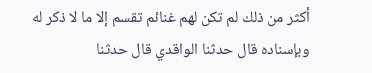أكثر من ذلك لم تكن لهم غنائم تقسم إلا ما لا ذكر له وبإسناده قال حدثنا الواقدي قال حدثنا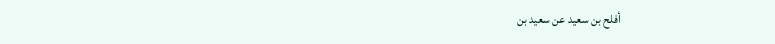أفلح بن سعيد عن سعيد بن